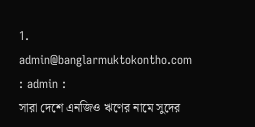1. admin@banglarmuktokontho.com : admin :
সারা দেশে এনজিও ঋণের নামে সুদের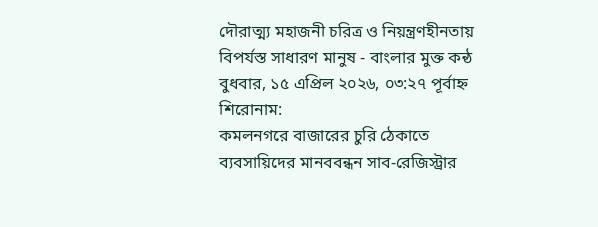দৌরাত্ম্য মহাজনী চরিত্র ও নিয়ন্ত্রণহীনতায় বিপর্যস্ত সাধারণ মানুষ - বাংলার মুক্ত কন্ঠ
বুধবার, ১৫ এপ্রিল ২০২৬, ০৩:২৭ পূর্বাহ্ন
শিরোনাম:
কমলনগরে বাজারের চুরি ঠেকাতে ব্যবসায়িদের মানববন্ধন সাব-রেজিস্ট্রার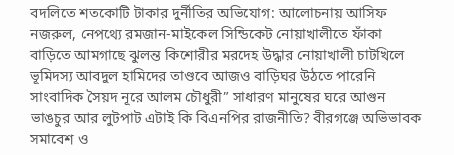বদলিতে শতকোটি টাকার দুর্নীতির অভিযোগ: আলোচনায় আসিফ নজরুল, নেপথ্যে রমজান-মাইকেল সিন্ডিকেট নোয়াখালীতে ফাঁকা বাড়িতে আমগাছে ঝুলন্ত কিশোরীর মরদেহ উদ্ধার নোয়াখালী চাটখিলে ভূমিদস্য আবদুল হামিদের তাণ্ডবে আজও বাড়িঘর উঠতে পারেনি সাংবাদিক সৈয়দ নূরে আলম চৌধুরী” সাধারণ মানুষের ঘরে আগুন ভাঙচুর আর লুটপাট এটাই কি বিএনপির রাজনীতি? বীরগঞ্জে অভিভাবক সমাবেশ ও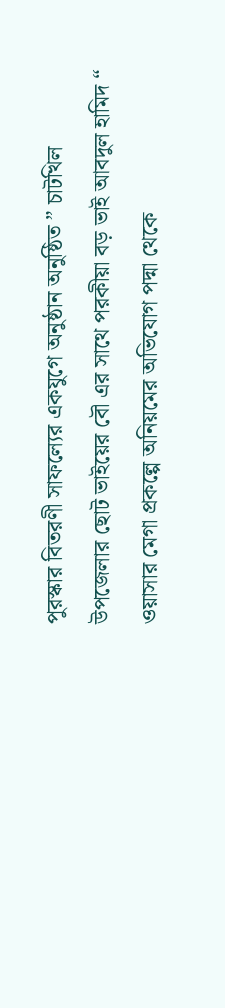পুরস্কার বিতরণী সাফল্যের একযুগে অনুষ্ঠান অনুষ্ঠিত ” চাটখিল উপজেলার ছোট ভাইয়ের বৌ এর সাথে পরকীয়া বড় ভাই আবদুল হামিদ “ ওয়াসার মেগা প্রকল্পে অনিয়মের অভিযোগ পদ্মা থেকে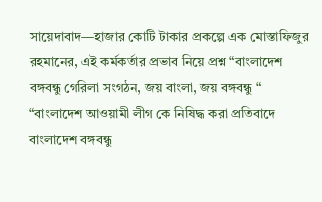সায়েদাবাদ—হাজার কোটি টাকার প্রকল্পে এক মোস্তাফিজুর রহমানের, এই কর্মকর্তার প্রভাব নিয়ে প্রশ্ন “বাংলাদেশ বঙ্গবন্ধু গেরিলা সংগঠন, জয় বাংলা, জয় বঙ্গবন্ধু “ “বাংলাদেশ আওয়ামী লীগ কে নিষিদ্ধ করা প্রতিবাদে বাংলাদেশ বঙ্গবন্ধু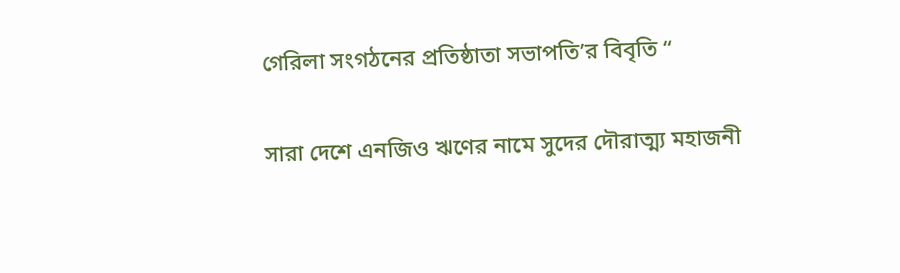গেরিলা সংগঠনের প্রতিষ্ঠাতা সভাপতি’র বিবৃতি “

সারা দেশে এনজিও ঋণের নামে সুদের দৌরাত্ম্য মহাজনী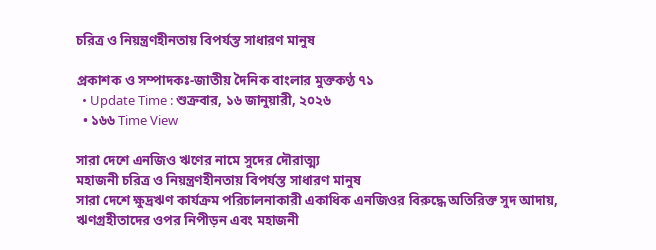চরিত্র ও নিয়ন্ত্রণহীনতায় বিপর্যস্ত সাধারণ মানুষ

প্রকাশক ও সম্পাদকঃ-জাতীয় দৈনিক বাংলার মুক্তকণ্ঠ ৭১
  • Update Time : শুক্রবার, ১৬ জানুয়ারী, ২০২৬
  • ১৬৬ Time View

সারা দেশে এনজিও ঋণের নামে সুদের দৌরাত্ম্য
মহাজনী চরিত্র ও নিয়ন্ত্রণহীনতায় বিপর্যস্ত সাধারণ মানুষ
সারা দেশে ক্ষুদ্রঋণ কার্যক্রম পরিচালনাকারী একাধিক এনজিওর বিরুদ্ধে অতিরিক্ত সুদ আদায়, ঋণগ্রহীতাদের ওপর নিপীড়ন এবং মহাজনী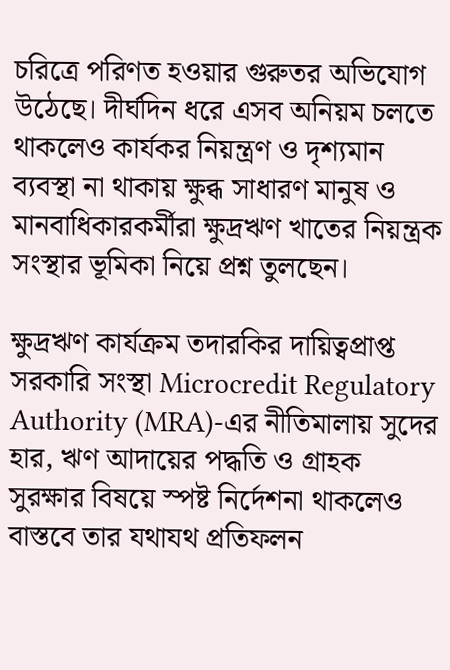চরিত্রে পরিণত হওয়ার গুরুতর অভিযোগ উঠেছে। দীর্ঘদিন ধরে এসব অনিয়ম চলতে থাকলেও কার্যকর নিয়ন্ত্রণ ও দৃশ্যমান ব্যবস্থা না থাকায় ক্ষুব্ধ সাধারণ মানুষ ও মানবাধিকারকর্মীরা ক্ষুদ্রঋণ খাতের নিয়ন্ত্রক সংস্থার ভূমিকা নিয়ে প্রশ্ন তুলছেন।

ক্ষুদ্রঋণ কার্যক্রম তদারকির দায়িত্বপ্রাপ্ত সরকারি সংস্থা Microcredit Regulatory Authority (MRA)-এর নীতিমালায় সুদের হার, ঋণ আদায়ের পদ্ধতি ও গ্রাহক সুরক্ষার বিষয়ে স্পষ্ট নির্দেশনা থাকলেও বাস্তবে তার যথাযথ প্রতিফলন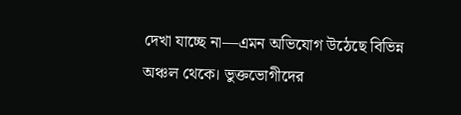দেখা যাচ্ছে না—এমন অভিযোগ উঠেছে বিভিন্ন অঞ্চল থেকে। ভুক্তভোগীদের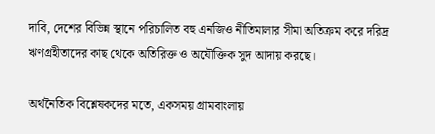দাবি, দেশের বিভিন্ন স্থানে পরিচালিত বহু এনজিও নীতিমালার সীমা অতিক্রম করে দরিদ্র ঋণগ্রহীতাদের কাছ থেকে অতিরিক্ত ও অযৌক্তিক সুদ আদায় করছে।

অর্থনৈতিক বিশ্লেষকদের মতে, একসময় গ্রামবাংলায়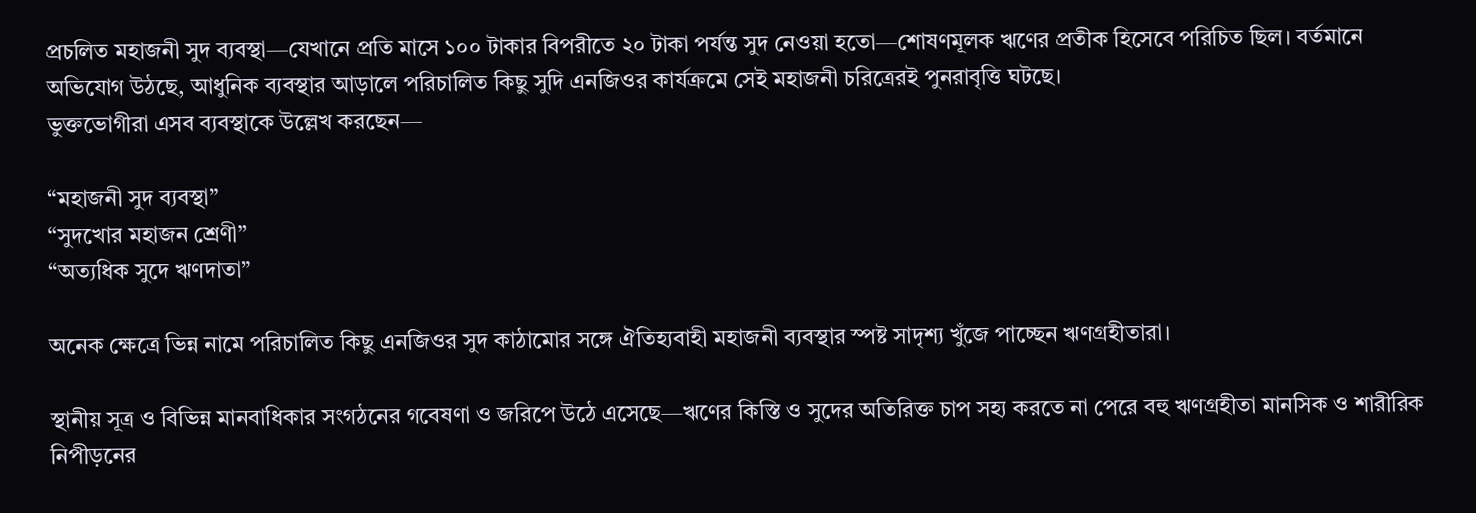প্রচলিত মহাজনী সুদ ব্যবস্থা—যেখানে প্রতি মাসে ১০০ টাকার বিপরীতে ২০ টাকা পর্যন্ত সুদ নেওয়া হতো—শোষণমূলক ঋণের প্রতীক হিসেবে পরিচিত ছিল। বর্তমানে অভিযোগ উঠছে, আধুনিক ব্যবস্থার আড়ালে পরিচালিত কিছু সুদি এনজিওর কার্যক্রমে সেই মহাজনী চরিত্রেরই পুনরাবৃত্তি ঘটছে।
ভুক্তভোগীরা এসব ব্যবস্থাকে উল্লেখ করছেন—

“মহাজনী সুদ ব্যবস্থা”
“সুদখোর মহাজন শ্রেণী”
“অত্যধিক সুদে ঋণদাতা”

অনেক ক্ষেত্রে ভিন্ন নামে পরিচালিত কিছু এনজিওর সুদ কাঠামোর সঙ্গে ঐতিহ্যবাহী মহাজনী ব্যবস্থার স্পষ্ট সাদৃশ্য খুঁজে পাচ্ছেন ঋণগ্রহীতারা।

স্থানীয় সূত্র ও বিভিন্ন মানবাধিকার সংগঠনের গবেষণা ও জরিপে উঠে এসেছে—ঋণের কিস্তি ও সুদের অতিরিক্ত চাপ সহ্য করতে না পেরে বহু ঋণগ্রহীতা মানসিক ও শারীরিক নিপীড়নের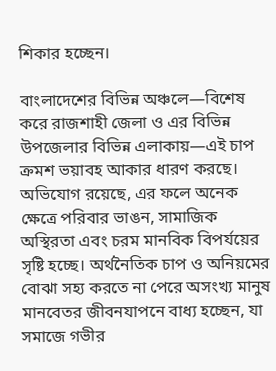শিকার হচ্ছেন।

বাংলাদেশের বিভিন্ন অঞ্চলে—বিশেষ করে রাজশাহী জেলা ও এর বিভিন্ন উপজেলার বিভিন্ন এলাকায়—এই চাপ ক্রমশ ভয়াবহ আকার ধারণ করছে। অভিযোগ রয়েছে, এর ফলে অনেক ক্ষেত্রে পরিবার ভাঙন, সামাজিক অস্থিরতা এবং চরম মানবিক বিপর্যয়ের সৃষ্টি হচ্ছে। অর্থনৈতিক চাপ ও অনিয়মের বোঝা সহ্য করতে না পেরে অসংখ্য মানুষ মানবেতর জীবনযাপনে বাধ্য হচ্ছেন, যা সমাজে গভীর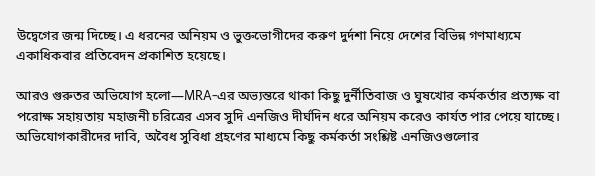উদ্বেগের জন্ম দিচ্ছে। এ ধরনের অনিয়ম ও ভুক্তভোগীদের করুণ দুর্দশা নিয়ে দেশের বিভিন্ন গণমাধ্যমে একাধিকবার প্রতিবেদন প্রকাশিত হয়েছে।

আরও গুরুতর অভিযোগ হলো—MRA-এর অভ্যন্তরে থাকা কিছু দুর্নীতিবাজ ও ঘুষখোর কর্মকর্তার প্রত্যক্ষ বা পরোক্ষ সহায়তায় মহাজনী চরিত্রের এসব সুদি এনজিও দীর্ঘদিন ধরে অনিয়ম করেও কার্যত পার পেয়ে যাচ্ছে। অভিযোগকারীদের দাবি, অবৈধ সুবিধা গ্রহণের মাধ্যমে কিছু কর্মকর্তা সংশ্লিষ্ট এনজিওগুলোর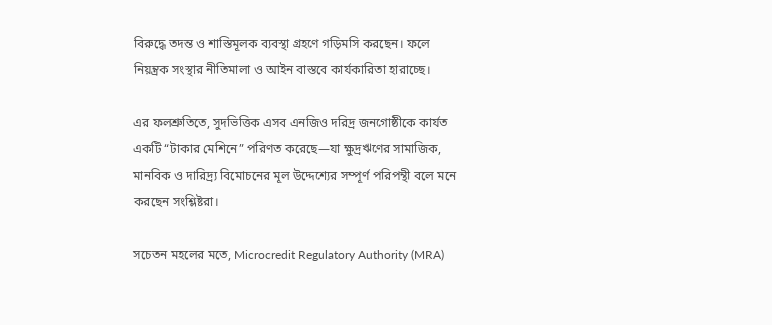বিরুদ্ধে তদন্ত ও শাস্তিমূলক ব্যবস্থা গ্রহণে গড়িমসি করছেন। ফলে নিয়ন্ত্রক সংস্থার নীতিমালা ও আইন বাস্তবে কার্যকারিতা হারাচ্ছে।

এর ফলশ্রুতিতে, সুদভিত্তিক এসব এনজিও দরিদ্র জনগোষ্ঠীকে কার্যত একটি “টাকার মেশিনে” পরিণত করেছে—যা ক্ষুদ্রঋণের সামাজিক, মানবিক ও দারিদ্র্য বিমোচনের মূল উদ্দেশ্যের সম্পূর্ণ পরিপন্থী বলে মনে করছেন সংশ্লিষ্টরা।

সচেতন মহলের মতে, Microcredit Regulatory Authority (MRA)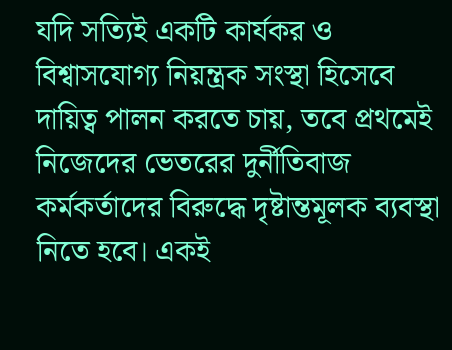যদি সত্যিই একটি কার্যকর ও বিশ্বাসযোগ্য নিয়ন্ত্রক সংস্থা হিসেবে দায়িত্ব পালন করতে চায়, তবে প্রথমেই নিজেদের ভেতরের দুর্নীতিবাজ কর্মকর্তাদের বিরুদ্ধে দৃষ্টান্তমূলক ব্যবস্থা নিতে হবে। একই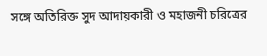সঙ্গে অতিরিক্ত সুদ আদায়কারী ও মহাজনী চরিত্রের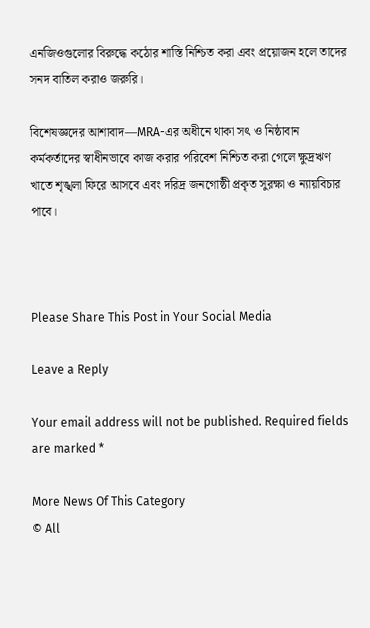এনজিওগুলোর বিরুদ্ধে কঠোর শাস্তি নিশ্চিত করা এবং প্রয়োজন হলে তাদের সনদ বাতিল করাও জরুরি।

বিশেষজ্ঞদের আশাবাদ—MRA-এর অধীনে থাকা সৎ ও নিষ্ঠাবান কর্মকর্তাদের স্বাধীনভাবে কাজ করার পরিবেশ নিশ্চিত করা গেলে ক্ষুদ্রঋণ খাতে শৃঙ্খলা ফিরে আসবে এবং দরিদ্র জনগোষ্ঠী প্রকৃত সুরক্ষা ও ন্যায়বিচার পাবে।



Please Share This Post in Your Social Media

Leave a Reply

Your email address will not be published. Required fields are marked *

More News Of This Category
© All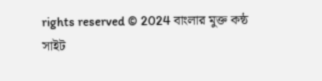rights reserved © 2024 বাংলার মুক্ত কন্ঠ
সাইট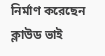নির্মাণ করেছেন ক্লাউড ভাই